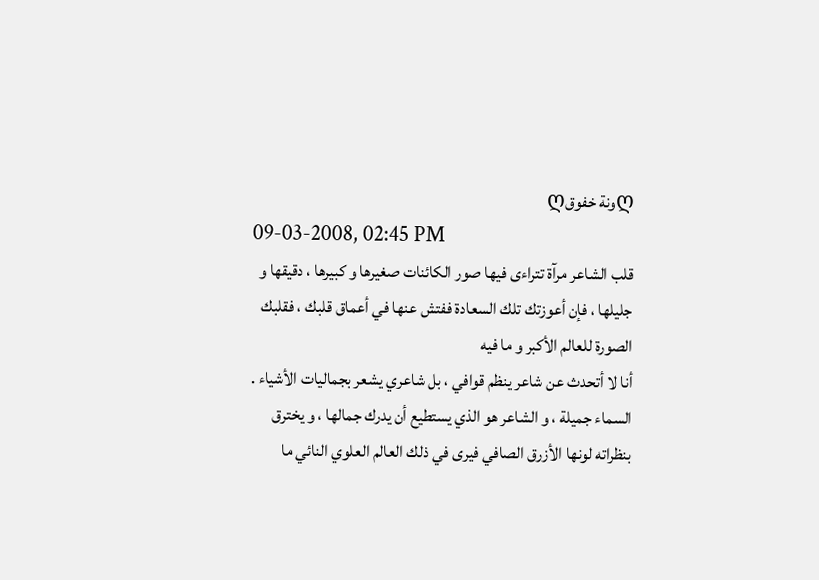ღونة خفوقღ
09-03-2008, 02:45 PM
قلب الشاعر مرآة تتراءى فيها صور الكائنات صغيرها و كبيرها ، دقيقها و جليلها ، فإن أعوزتك تلك السعادة ففتش عنها في أعماق قلبك ، فقلبك الصورة للعالم الأكبر و ما فيه
أنا لا أتحدث عن شاعر ينظم قوافي ، بل شاعري يشعر بجماليات الأشياء .
السماء جميلة ، و الشاعر هو الذي يستطيع أن يدرك جمالها ، و يخترق بنظراته لونها الأزرق الصافي فيرى في ذلك العالم العلوي النائي ما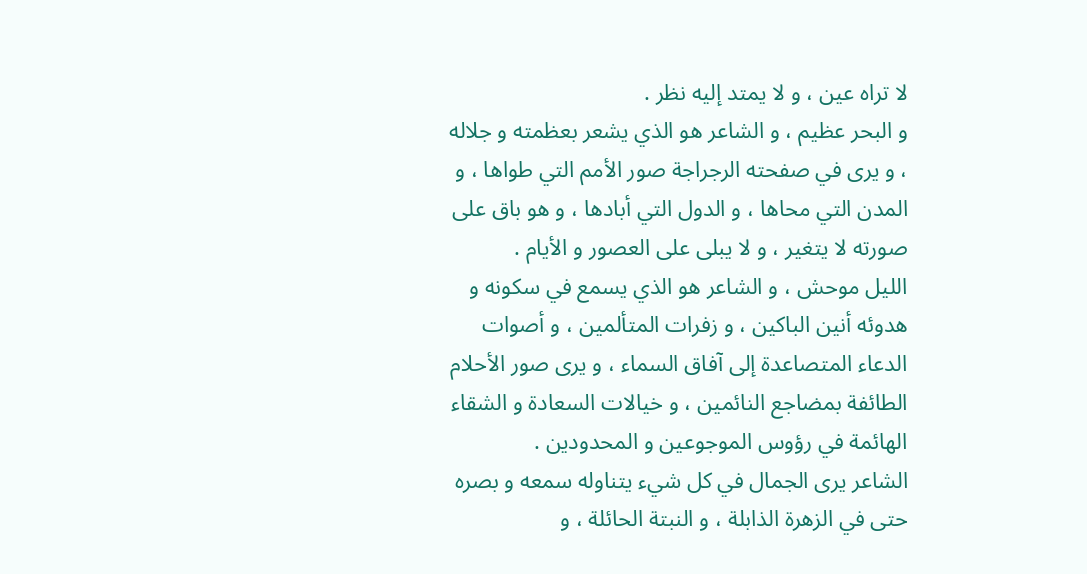لا تراه عين ، و لا يمتد إليه نظر .
و البحر عظيم ، و الشاعر هو الذي يشعر بعظمته و جلاله ، و يرى في صفحته الرجراجة صور الأمم التي طواها ، و المدن التي محاها ، و الدول التي أبادها ، و هو باق على صورته لا يتغير ، و لا يبلى على العصور و الأيام .
الليل موحش ، و الشاعر هو الذي يسمع في سكونه و هدوئه أنين الباكين ، و زفرات المتألمين ، و أصوات الدعاء المتصاعدة إلى آفاق السماء ، و يرى صور الأحلام الطائفة بمضاجع النائمين ، و خيالات السعادة و الشقاء الهائمة في رؤوس الموجوعين و المحدودين .
الشاعر يرى الجمال في كل شيء يتناوله سمعه و بصره حتى في الزهرة الذابلة ، و النبتة الحائلة ، و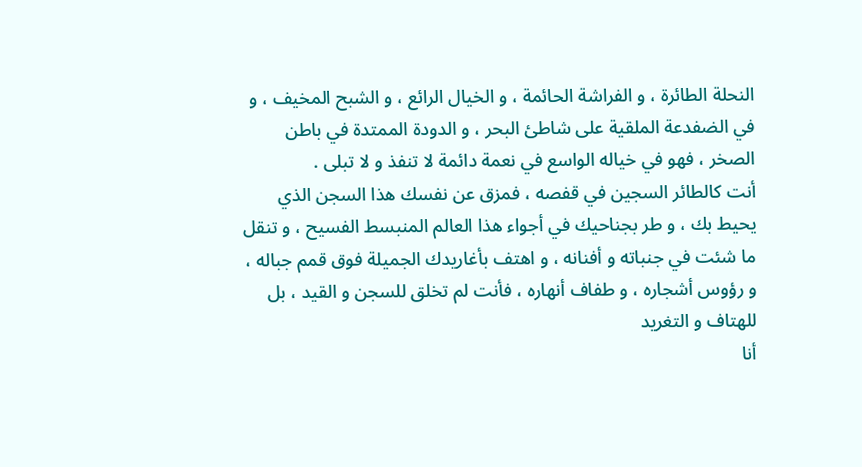النحلة الطائرة ، و الفراشة الحائمة ، و الخيال الرائع ، و الشبح المخيف ، و في الضفدعة الملقية على شاطئ البحر ، و الدودة الممتدة في باطن الصخر ، فهو في خياله الواسع في نعمة دائمة لا تنفذ و لا تبلى .
أنت كالطائر السجين في قفصه ، فمزق عن نفسك هذا السجن الذي يحيط بك ، و طر بجناحيك في أجواء هذا العالم المنبسط الفسيح ، و تنقل ما شئت في جنباته و أفنانه ، و اهتف بأغاريدك الجميلة فوق قمم جباله ، و رؤوس أشجاره ، و طفاف أنهاره ، فأنت لم تخلق للسجن و القيد ، بل للهتاف و التغريد
أنا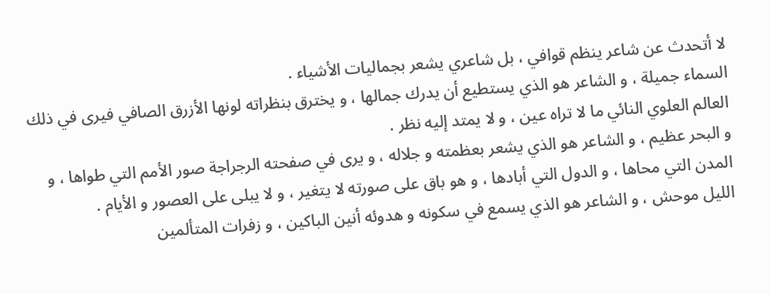لا أتحدث عن شاعر ينظم قوافي ، بل شاعري يشعر بجماليات الأشياء .
السماء جميلة ، و الشاعر هو الذي يستطيع أن يدرك جمالها ، و يخترق بنظراته لونها الأزرق الصافي فيرى في ذلك العالم العلوي النائي ما لا تراه عين ، و لا يمتد إليه نظر .
و البحر عظيم ، و الشاعر هو الذي يشعر بعظمته و جلاله ، و يرى في صفحته الرجراجة صور الأمم التي طواها ، و المدن التي محاها ، و الدول التي أبادها ، و هو باق على صورته لا يتغير ، و لا يبلى على العصور و الأيام .
الليل موحش ، و الشاعر هو الذي يسمع في سكونه و هدوئه أنين الباكين ، و زفرات المتألمين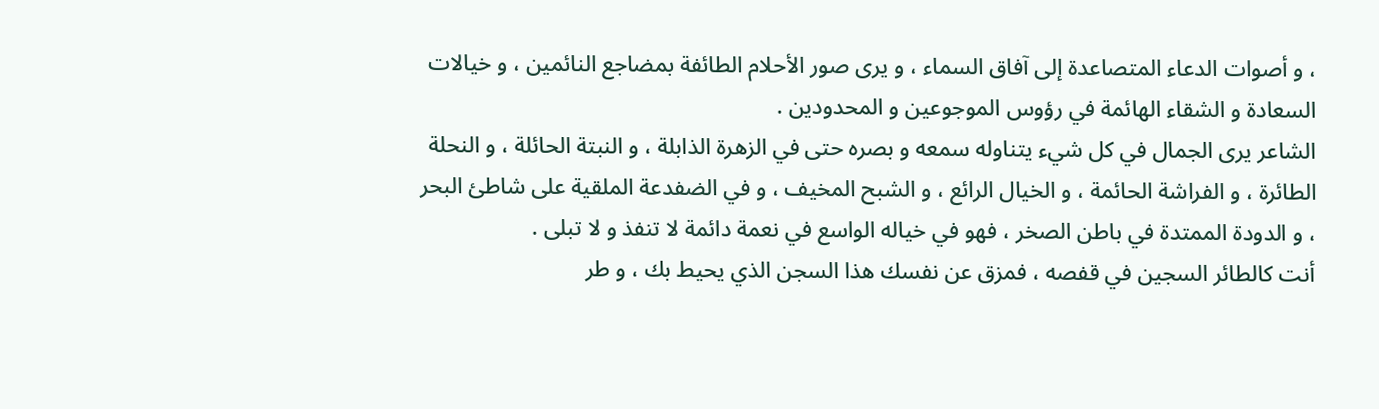، و أصوات الدعاء المتصاعدة إلى آفاق السماء ، و يرى صور الأحلام الطائفة بمضاجع النائمين ، و خيالات السعادة و الشقاء الهائمة في رؤوس الموجوعين و المحدودين .
الشاعر يرى الجمال في كل شيء يتناوله سمعه و بصره حتى في الزهرة الذابلة ، و النبتة الحائلة ، و النحلة الطائرة ، و الفراشة الحائمة ، و الخيال الرائع ، و الشبح المخيف ، و في الضفدعة الملقية على شاطئ البحر ، و الدودة الممتدة في باطن الصخر ، فهو في خياله الواسع في نعمة دائمة لا تنفذ و لا تبلى .
أنت كالطائر السجين في قفصه ، فمزق عن نفسك هذا السجن الذي يحيط بك ، و طر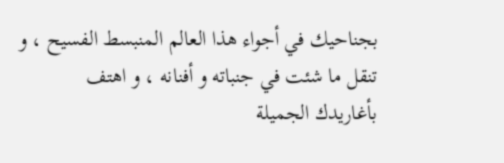بجناحيك في أجواء هذا العالم المنبسط الفسيح ، و تنقل ما شئت في جنباته و أفنانه ، و اهتف بأغاريدك الجميلة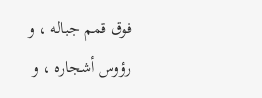فوق قمم جباله ، و رؤوس أشجاره ، و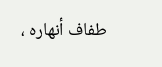طفاف أنهاره ،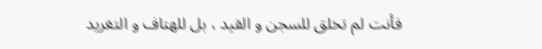فأنت لم تخلق للسجن و القيد ، بل للهتاف و التغريد